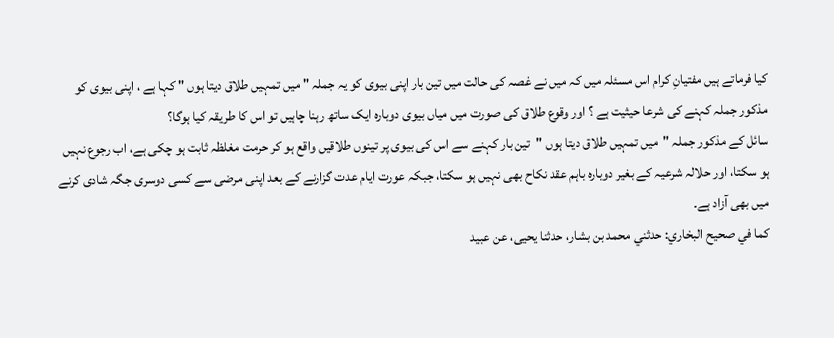کیا فرماتے ہیں مفتیانِ کرام اس مسئلہ میں کہ میں نے غصہ کی حالت میں تین بار اپنی بیوی کو یہ جملہ " میں تمہیں طلاق دیتا ہوں " کہا ہے ، اپنی بیوی کو مذکور جملہ کہنے کی شرعا حیثیت ہے ؟ اور وقوع طلاق کی صورت میں میاں بیوی دوبارہ ایک ساتھ رہنا چاہیں تو اس کا طریقہ کیا ہوگا؟
سائل کے مذکور جملہ "میں تمہیں طلاق دیتا ہوں "تین بار کہنے سے اس کی بیوی پر تینوں طلاقیں واقع ہو کر حرمت مغلظہ ثابت ہو چکی ہے، اب رجوع نہیں ہو سکتا، اور حلالہ شرعیہ کے بغیر دوبارہ باہم عقد نکاح بھی نہیں ہو سکتا، جبکہ عورت ایام عدت گزارنے کے بعد اپنی مرضی سے کسی دوسری جگہ شادی کرنے میں بھی آزاد ہے۔
كما في صحيح البخاري: حدثني محمد بن بشار، حدثنا يحيى، عن عبيد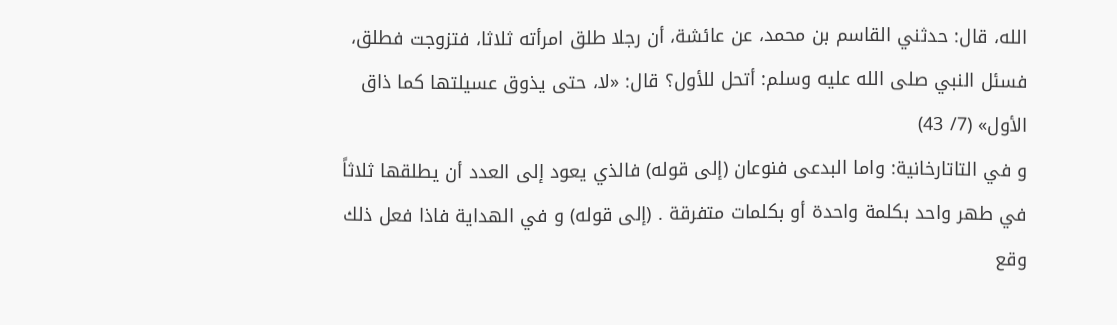الله، قال: حدثني القاسم بن محمد، عن عائشة، أن رجلا طلق امرأته ثلاثا، فتزوجت فطلق، فسئل النبي صلى الله عليه وسلم: أتحل للأول؟ قال: «لا، حتى يذوق عسيلتها كما ذاق الأول» (7/ 43)
و في التاتارخانية: واما البدعى فنوعان (إلى قوله) فالذي يعود إلى العدد أن يطلقها ثلاثاً في طهر واحد بكلمة واحدة أو بكلمات متفرقة . (إلى قوله) و في الهداية فاذا فعل ذلك وقع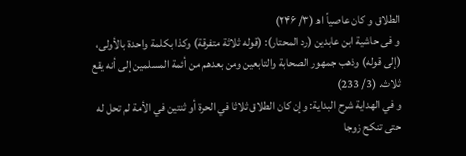الطلاق و كان عاصياً اھ (۳/ ۲۴۶)
و فى حاشية ابن عابدين (رد المحتار): (قوله ثلاثة متفرقة) وكذا بكلمة واحدة بالأولى، (إلی قوله) وذهب جمهور الصحابة والتابعين ومن بعدهم من أئمة المسلمين إلى أنه يقع ثلاث. (3/ 233)
و في الهداية شرح البداية: وإن كان الطلاق ثلاثا في الحرة أو ثنتين في الأمة لم تحل له حتى تنكح زوجا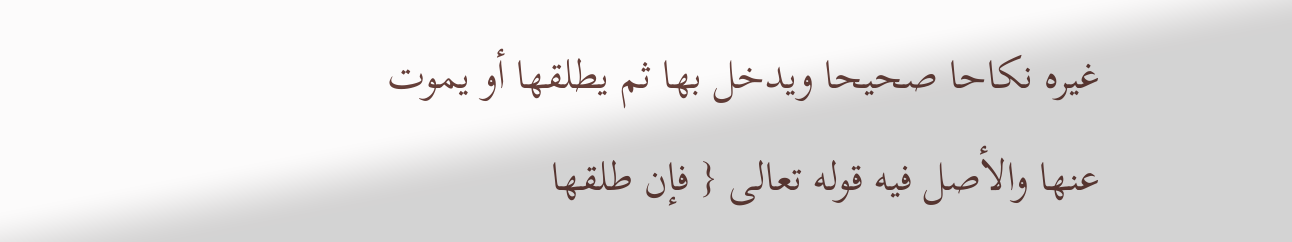غيره نكاحا صحيحا ويدخل بها ثم يطلقها أو يموت عنها والأصل فيه قوله تعالى { فإن طلقها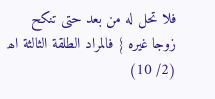فلا تحل له من بعد حتى تنكح زوجا غيره } فالمراد الطلقة الثالثة اھ (2/ 10)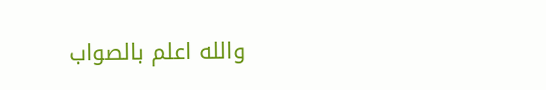والله اعلم بالصواب